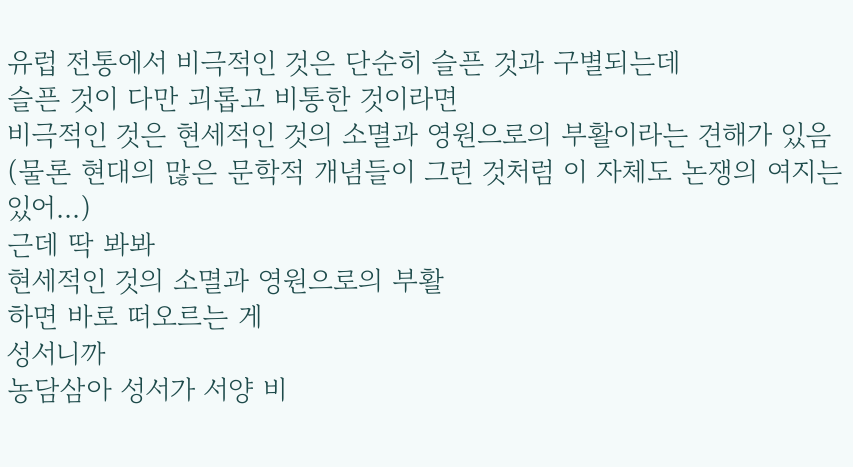유럽 전통에서 비극적인 것은 단순히 슬픈 것과 구별되는데
슬픈 것이 다만 괴롭고 비통한 것이라면
비극적인 것은 현세적인 것의 소멸과 영원으로의 부활이라는 견해가 있음(물론 현대의 많은 문학적 개념들이 그런 것처럼 이 자체도 논쟁의 여지는 있어...)
근데 딱 봐봐
현세적인 것의 소멸과 영원으로의 부활
하면 바로 떠오르는 게
성서니까
농담삼아 성서가 서양 비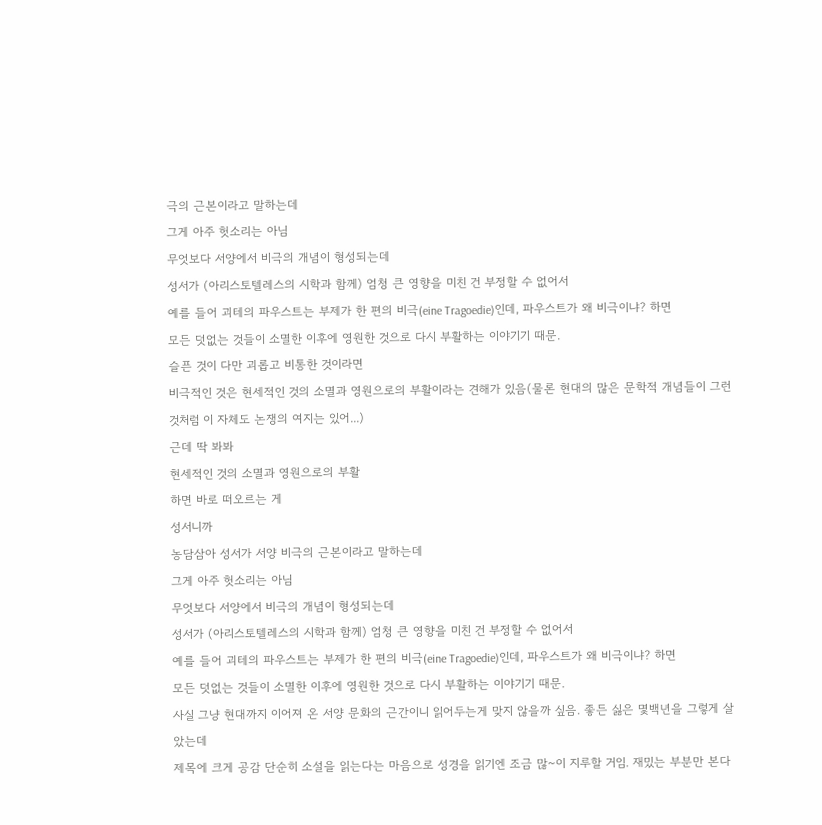극의 근본이라고 말하는데
그게 아주 헛소리는 아님
무엇보다 서양에서 비극의 개념이 형성되는데
성서가 (아리스토텔레스의 시학과 함께) 엄청 큰 영향을 미친 건 부정할 수 없어서
예를 들어 괴테의 파우스트는 부제가 한 편의 비극(eine Tragoedie)인데, 파우스트가 왜 비극이냐? 하면
모든 덧없는 것들이 소멸한 이후에 영원한 것으로 다시 부활하는 이야기기 때문.
슬픈 것이 다만 괴롭고 비통한 것이라면
비극적인 것은 현세적인 것의 소멸과 영원으로의 부활이라는 견해가 있음(물론 현대의 많은 문학적 개념들이 그런 것처럼 이 자체도 논쟁의 여지는 있어...)
근데 딱 봐봐
현세적인 것의 소멸과 영원으로의 부활
하면 바로 떠오르는 게
성서니까
농담삼아 성서가 서양 비극의 근본이라고 말하는데
그게 아주 헛소리는 아님
무엇보다 서양에서 비극의 개념이 형성되는데
성서가 (아리스토텔레스의 시학과 함께) 엄청 큰 영향을 미친 건 부정할 수 없어서
예를 들어 괴테의 파우스트는 부제가 한 편의 비극(eine Tragoedie)인데, 파우스트가 왜 비극이냐? 하면
모든 덧없는 것들이 소멸한 이후에 영원한 것으로 다시 부활하는 이야기기 때문.
사실 그냥 현대까지 이어져 온 서양 문화의 근간이니 읽어두는게 맞지 않을까 싶음. 좋든 싫은 몇백년을 그렇게 살았는데
제목에 크게 공감 단순히 소설을 읽는다는 마음으로 성경을 읽기엔 조금 많~이 지루할 거임. 재밌는 부분만 본다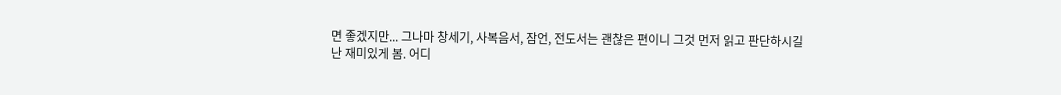면 좋겠지만... 그나마 창세기, 사복음서, 잠언, 전도서는 괜찮은 편이니 그것 먼저 읽고 판단하시길
난 재미있게 봄. 어디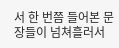서 한 번쯤 들어본 문장들이 넘쳐흘러서